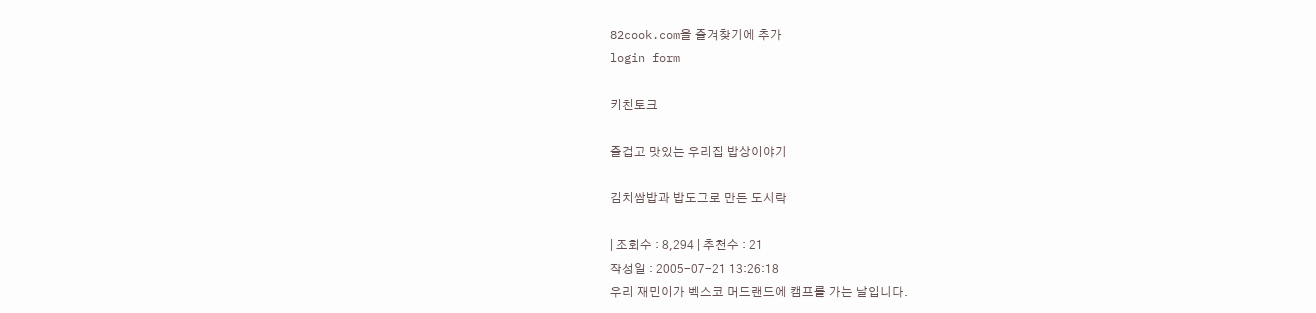82cook.com을 즐겨찾기에 추가
login form

키친토크

즐겁고 맛있는 우리집 밥상이야기

김치쌈밥과 밥도그로 만든 도시락

| 조회수 : 8,294 | 추천수 : 21
작성일 : 2005-07-21 13:26:18
우리 재민이가 벡스코 머드랜드에 캠프를 가는 날입니다.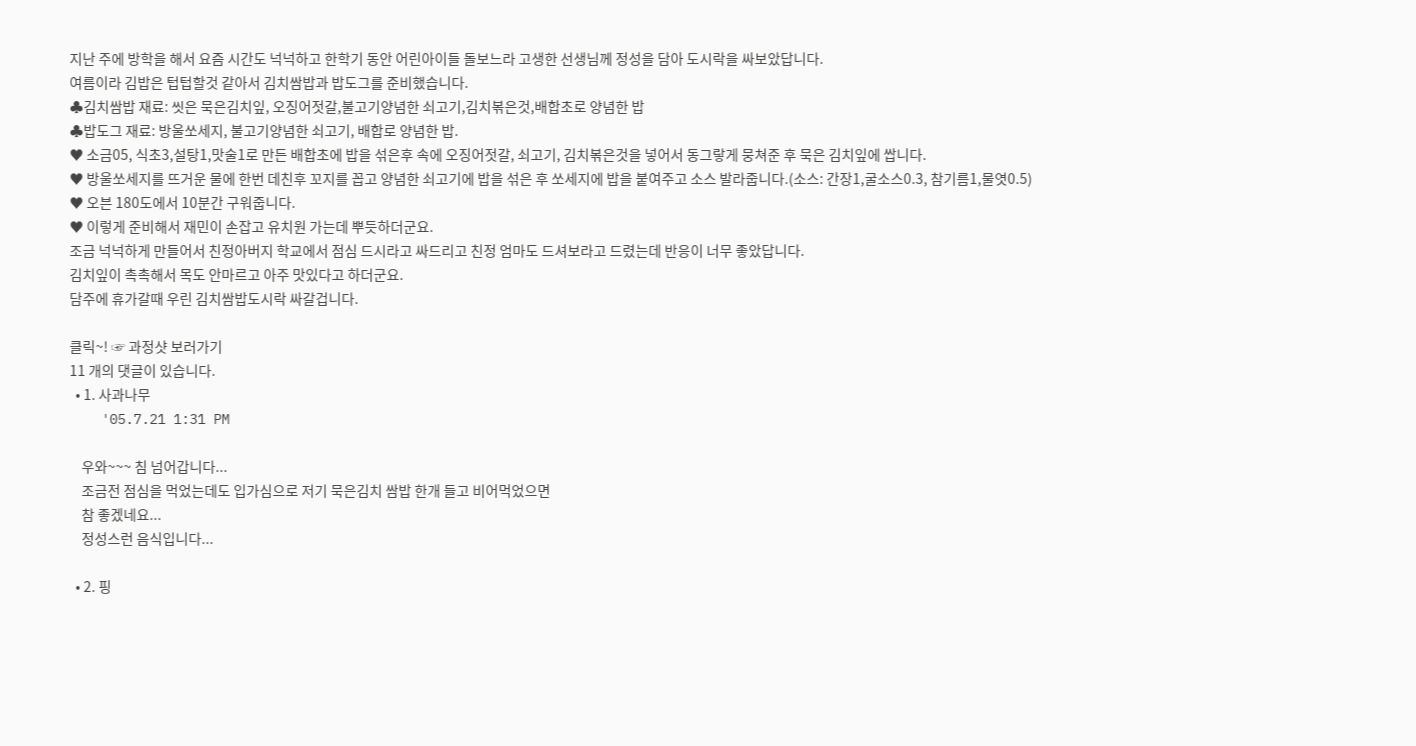지난 주에 방학을 해서 요즘 시간도 넉넉하고 한학기 동안 어린아이들 돌보느라 고생한 선생님께 정성을 담아 도시락을 싸보았답니다.
여름이라 김밥은 텁텁할것 같아서 김치쌈밥과 밥도그를 준비했습니다.
♣김치쌈밥 재료: 씻은 묵은김치잎, 오징어젓갈,불고기양념한 쇠고기,김치볶은것,배합초로 양념한 밥
♣밥도그 재료: 방울쏘세지, 불고기양념한 쇠고기, 배합로 양념한 밥.
♥ 소금05, 식초3,설탕1,맛술1로 만든 배합초에 밥을 섞은후 속에 오징어젓갈, 쇠고기, 김치볶은것을 넣어서 동그랗게 뭉쳐준 후 묵은 김치잎에 쌉니다.
♥ 방울쏘세지를 뜨거운 물에 한번 데친후 꼬지를 꼽고 양념한 쇠고기에 밥을 섞은 후 쏘세지에 밥을 붙여주고 소스 발라줍니다.(소스: 간장1,굴소스0.3, 참기름1,물엿0.5)
♥ 오븐 180도에서 10분간 구워줍니다.
♥ 이렇게 준비해서 재민이 손잡고 유치원 가는데 뿌듯하더군요.
조금 넉넉하게 만들어서 친정아버지 학교에서 점심 드시라고 싸드리고 친정 엄마도 드셔보라고 드렸는데 반응이 너무 좋았답니다.
김치잎이 촉촉해서 목도 안마르고 아주 맛있다고 하더군요.
담주에 휴가갈때 우린 김치쌈밥도시락 싸갈겁니다.

클릭~! ☞ 과정샷 보러가기
11 개의 댓글이 있습니다.
  • 1. 사과나무
    '05.7.21 1:31 PM

    우와~~~ 침 넘어갑니다...
    조금전 점심을 먹었는데도 입가심으로 저기 묵은김치 쌈밥 한개 들고 비어먹었으면
    참 좋겠네요...
    정성스런 음식입니다...

  • 2. 핑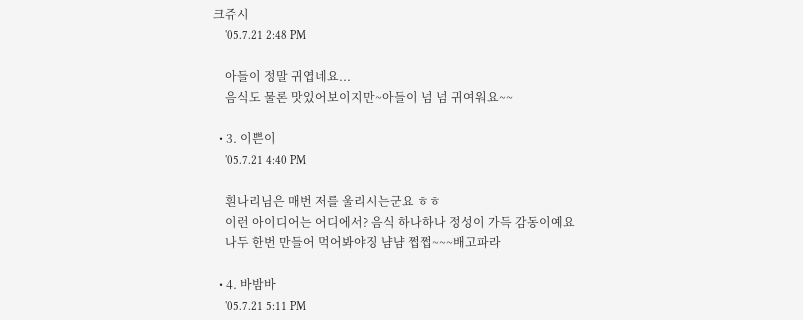크쥬시
    '05.7.21 2:48 PM

    아들이 정말 귀엽네요...
    음식도 물론 맛있어보이지만~아들이 넘 넘 귀여워요~~

  • 3. 이쁜이
    '05.7.21 4:40 PM

    흰나리님은 매번 저를 울리시는군요 ㅎㅎ
    이런 아이디어는 어디에서? 음식 하나하나 정성이 가득 감동이예요
    나두 한번 만들어 먹어봐야징 냠냠 쩝쩝~~~배고파라

  • 4. 바밤바
    '05.7.21 5:11 PM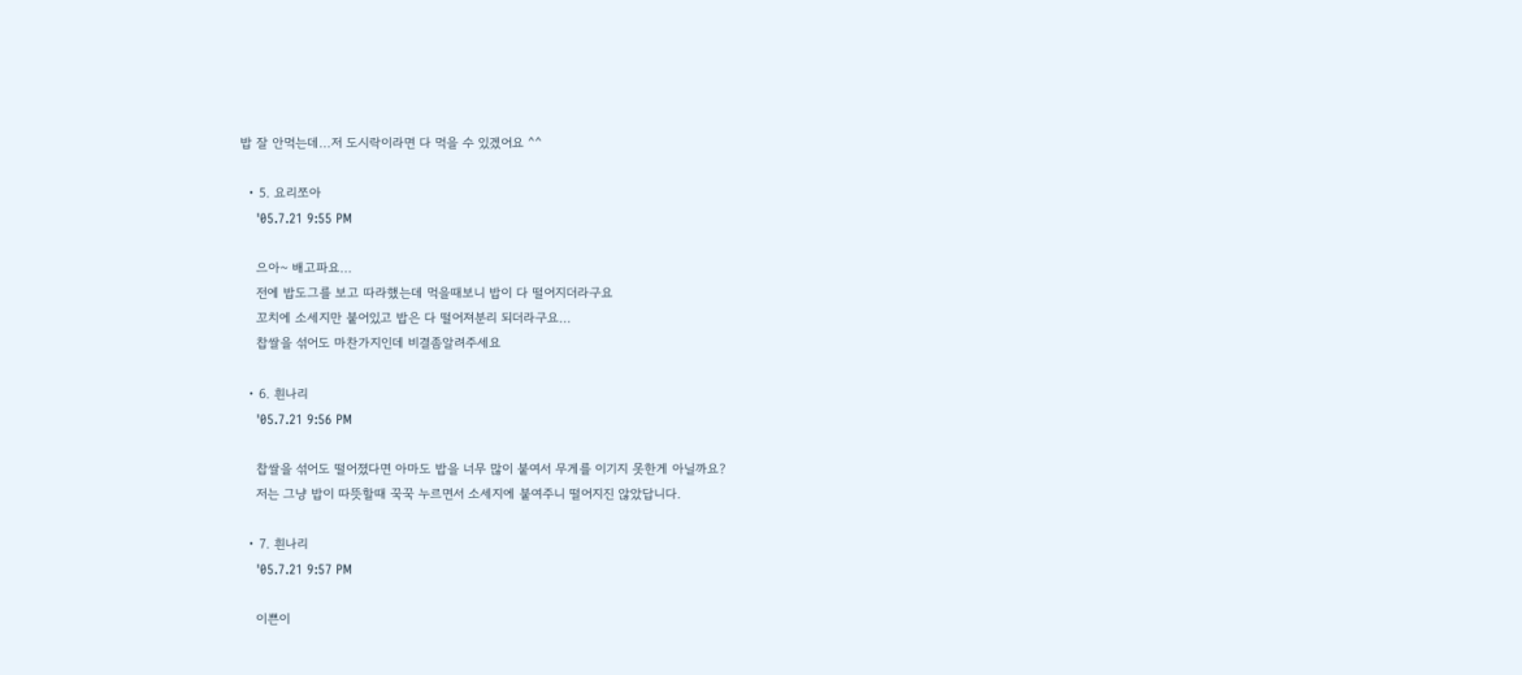밥 잘 안먹는데...저 도시락이라면 다 먹을 수 있겠어요 ^^

  • 5. 요리쪼아
    '05.7.21 9:55 PM

    으아~ 배고파요...
    전에 밥도그를 보고 따라했는데 먹을때보니 밥이 다 떨어지더라구요
    꼬치에 소세지만 붙어있고 밥은 다 떨어져분리 되더라구요...
    찹쌀을 섞어도 마찬가지인데 비결좀알려주세요

  • 6. 흰나리
    '05.7.21 9:56 PM

    찹쌀을 섞어도 떨어졌다면 아마도 밥을 너무 많이 붙여서 무게를 이기지 못한게 아닐까요?
    저는 그냥 밥이 따뜻할때 꾹꾹 누르면서 소세지에 붙여주니 떨어지진 않았답니다.

  • 7. 흰나리
    '05.7.21 9:57 PM

    이쁜이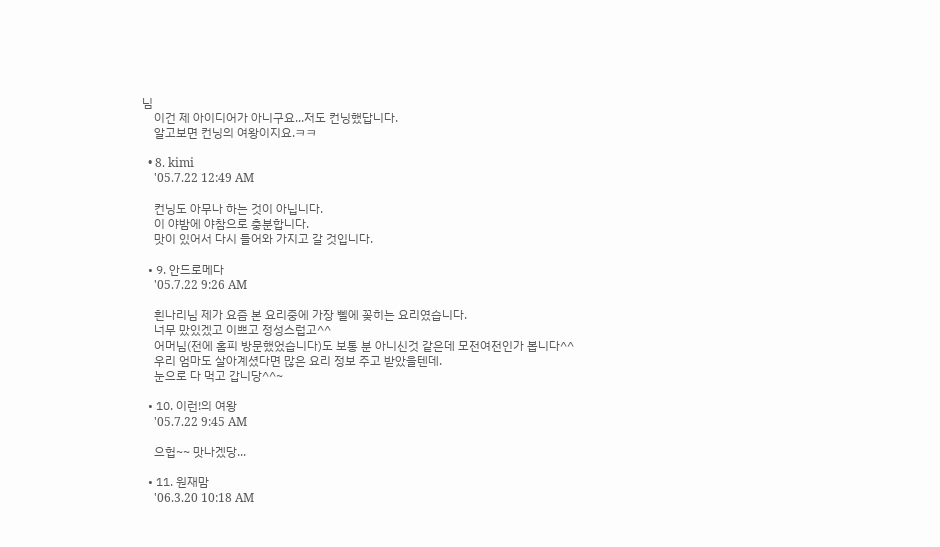님
    이건 제 아이디어가 아니구요...저도 컨닝했답니다.
    알고보면 컨닝의 여왕이지요.ㅋㅋ

  • 8. kimi
    '05.7.22 12:49 AM

    컨닝도 아무나 하는 것이 아닙니다.
    이 야밤에 야참으로 충분합니다.
    맛이 있어서 다시 들어와 가지고 갈 것입니다.

  • 9. 안드로메다
    '05.7.22 9:26 AM

    흰나리님 제가 요즘 본 요리중에 가장 삘에 꽂히는 요리였습니다.
    너무 맜있겠고 이쁘고 정성스럽고^^
    어머님(전에 홈피 방문했었습니다)도 보통 분 아니신것 같은데 모전여전인가 봅니다^^
    우리 엄마도 살아계셨다면 많은 요리 정보 주고 받았을텐데.
    눈으로 다 먹고 갑니당^^~

  • 10. 이런!의 여왕
    '05.7.22 9:45 AM

    으헙~~ 맛나겠당...

  • 11. 원재맘
    '06.3.20 10:18 AM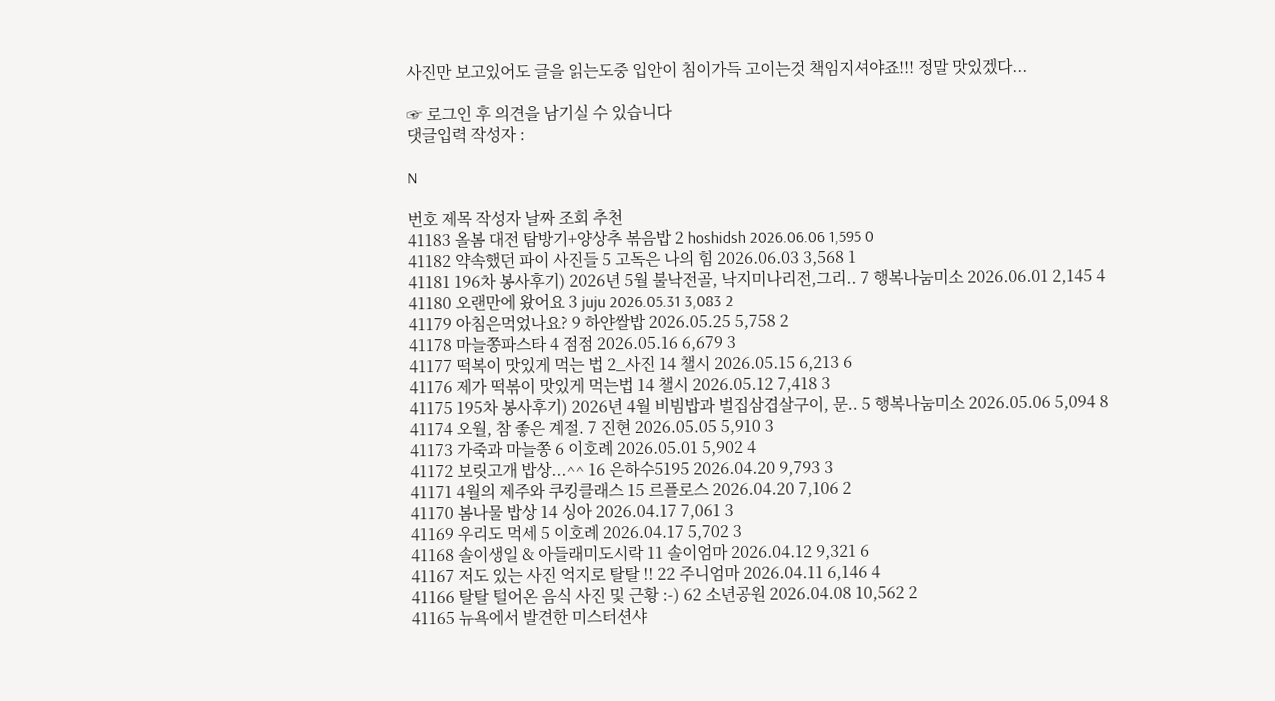사진만 보고있어도 글을 읽는도중 입안이 침이가득 고이는것 책임지셔야죠!!! 정말 맛있겠다...

☞ 로그인 후 의견을 남기실 수 있습니다
댓글입력 작성자 :

N

번호 제목 작성자 날짜 조회 추천
41183 올봄 대전 탐방기+양상추 볶음밥 2 hoshidsh 2026.06.06 1,595 0
41182 약속했던 파이 사진들 5 고독은 나의 힘 2026.06.03 3,568 1
41181 196차 봉사후기) 2026년 5월 불낙전골, 낙지미나리전,그리.. 7 행복나눔미소 2026.06.01 2,145 4
41180 오랜만에 왔어요 3 juju 2026.05.31 3,083 2
41179 아침은먹었나요? 9 하얀쌀밥 2026.05.25 5,758 2
41178 마늘쫑파스타 4 점점 2026.05.16 6,679 3
41177 떡복이 맛있게 먹는 법 2_사진 14 챌시 2026.05.15 6,213 6
41176 제가 떡볶이 맛있게 먹는법 14 챌시 2026.05.12 7,418 3
41175 195차 봉사후기) 2026년 4월 비빔밥과 벌집삼겹살구이, 문.. 5 행복나눔미소 2026.05.06 5,094 8
41174 오월, 참 좋은 계절. 7 진현 2026.05.05 5,910 3
41173 가죽과 마늘쫑 6 이호례 2026.05.01 5,902 4
41172 보릿고개 밥상...^^ 16 은하수5195 2026.04.20 9,793 3
41171 4월의 제주와 쿠킹클래스 15 르플로스 2026.04.20 7,106 2
41170 봄나물 밥상 14 싱아 2026.04.17 7,061 3
41169 우리도 먹세 5 이호례 2026.04.17 5,702 3
41168 솔이생일 & 아들래미도시락 11 솔이엄마 2026.04.12 9,321 6
41167 저도 있는 사진 억지로 탈탈 !! 22 주니엄마 2026.04.11 6,146 4
41166 탈탈 털어온 음식 사진 및 근황 :-) 62 소년공원 2026.04.08 10,562 2
41165 뉴욕에서 발견한 미스터션샤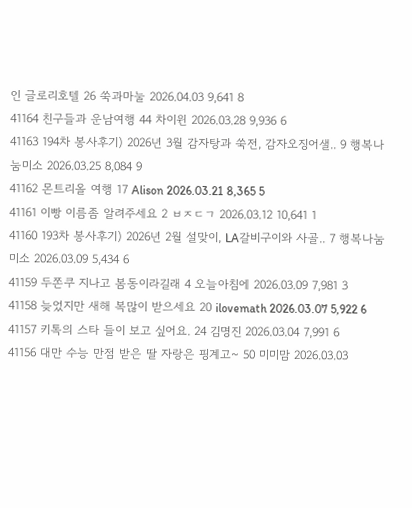인 글로리호텔 26 쑥과마눌 2026.04.03 9,641 8
41164 친구들과 운남여행 44 차이윈 2026.03.28 9,936 6
41163 194차 봉사후기) 2026년 3월 감자탕과 쑥전, 감자오징어샐.. 9 행복나눔미소 2026.03.25 8,084 9
41162 몬트리올 여행 17 Alison 2026.03.21 8,365 5
41161 이빵 이름좀 알려주세요 2 ㅂㅈㄷㄱ 2026.03.12 10,641 1
41160 193차 봉사후기) 2026년 2월 설맞이, LA갈비구이와 사골.. 7 행복나눔미소 2026.03.09 5,434 6
41159 두쫀쿠 지나고 봄동이라길래 4 오늘아침에 2026.03.09 7,981 3
41158 늦었지만 새해 복많이 받으세요 20 ilovemath 2026.03.07 5,922 6
41157 키톡의 스타 들이 보고 싶어요. 24 김명진 2026.03.04 7,991 6
41156 대만 수능 만점 받은 딸 자랑은 핑계고~ 50 미미맘 2026.03.03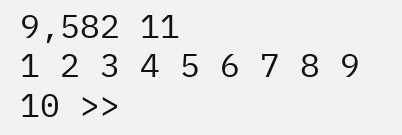9,582 11
1 2 3 4 5 6 7 8 9 10 >>